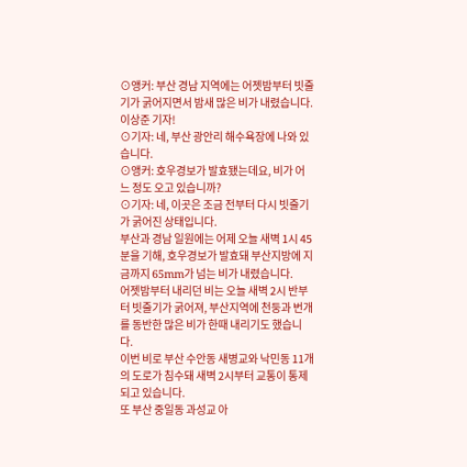⊙앵커: 부산 경남 지역에는 어젯밤부터 빗줄기가 굵어지면서 밤새 많은 비가 내렸습니다.
이상준 기자!
⊙기자: 네, 부산 광안리 해수욕장에 나와 있습니다.
⊙앵커: 호우경보가 발효됐는데요, 비가 어느 정도 오고 있습니까?
⊙기자: 네, 이곳은 조금 전부터 다시 빗줄기가 굵어진 상태입니다.
부산과 경남 일원에는 어제 오늘 새벽 1시 45분을 기해, 호우경보가 발효돼 부산지방에 지금까지 65mm가 넘는 비가 내렸습니다.
어젯밤부터 내리던 비는 오늘 새벽 2시 반부터 빗줄기가 굵어져, 부산지역에 천둥과 번개를 동반한 많은 비가 한때 내리기도 했습니다.
이번 비로 부산 수안동 새병교와 낙민동 11개의 도로가 침수돼 새벽 2시부터 교통이 통제되고 있습니다.
또 부산 중일동 과성교 아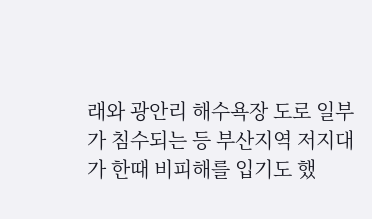래와 광안리 해수욕장 도로 일부가 침수되는 등 부산지역 저지대가 한때 비피해를 입기도 했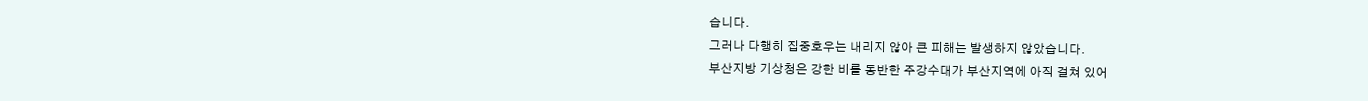습니다.
그러나 다행히 집중호우는 내리지 않아 큰 피해는 발생하지 않았습니다.
부산지방 기상청은 강한 비를 동반한 주강수대가 부산지역에 아직 걸쳐 있어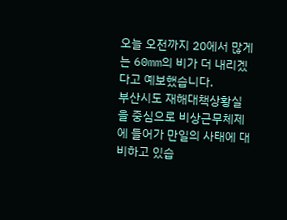오늘 오전까지 20에서 많게는 60mm의 비가 더 내리겠다고 예보했습니다.
부산시도 재해대책상황실을 중심으로 비상근무체제에 들어가 만일의 사태에 대비하고 있습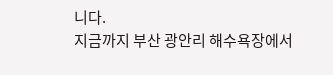니다.
지금까지 부산 광안리 해수욕장에서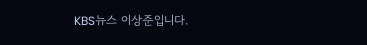KBS뉴스 이상준입니다.